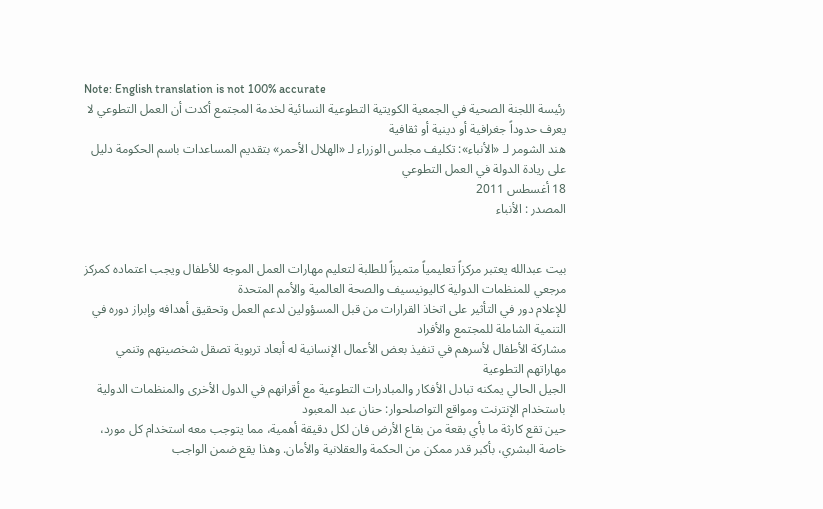Note: English translation is not 100% accurate
رئيسة اللجنة الصحية في الجمعية الكويتية التطوعية النسائية لخدمة المجتمع أكدت أن العمل التطوعي لا يعرف حدوداً جغرافية أو دينية أو ثقافية
هند الشومر لـ «الأنباء»: تكليف مجلس الوزراء لـ «الهلال الأحمر» بتقديم المساعدات باسم الحكومة دليل على ريادة الدولة في العمل التطوعي
18 أغسطس 2011
المصدر : الأنباء


بيت عبدالله يعتبر مركزاً تعليمياً متميزاً للطلبة لتعليم مهارات العمل الموجه للأطفال ويجب اعتماده كمركز مرجعي للمنظمات الدولية كاليونيسيف والصحة العالمية والأمم المتحدة
للإعلام دور في التأثير على اتخاذ القرارات من قبل المسؤولين لدعم العمل وتحقيق أهدافه وإبراز دوره في التنمية الشاملة للمجتمع والأفراد
مشاركة الأطفال لأسرهم في تنفيذ بعض الأعمال الإنسانية له أبعاد تربوية تصقل شخصيتهم وتنمي مهاراتهم التطوعية
الجيل الحالي يمكنه تبادل الأفكار والمبادرات التطوعية مع أقرانهم في الدول الأخرى والمنظمات الدولية باستخدام الإنترنت ومواقع التواصلحوار: حنان عبد المعبود
حين تقع كارثة ما بأي بقعة من بقاع الأرض فان لكل دقيقة أهمية، مما يتوجب معه استخدام كل مورد، خاصة البشري، بأكبر قدر ممكن من الحكمة والعقلانية والأمان. وهذا يقع ضمن الواجب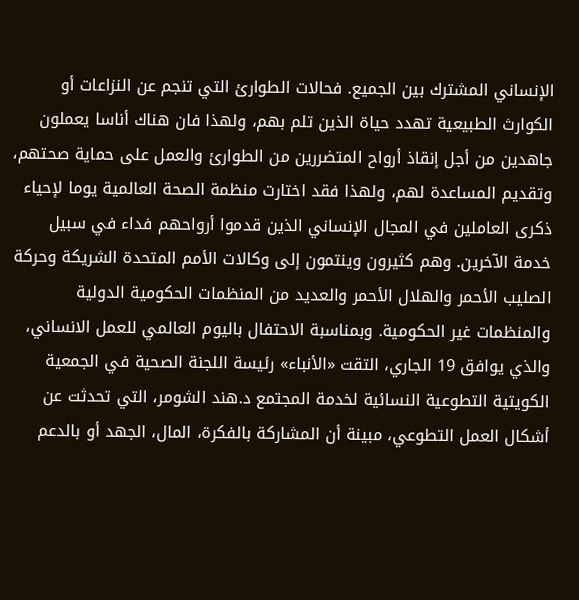الإنساني المشترك بين الجميع. فحالات الطوارئ التي تنجم عن النزاعات أو الكوارث الطبيعية تهدد حياة الذين تلم بهم، ولهذا فان هناك أناسا يعملون جاهدين من أجل إنقاذ أرواح المتضررين من الطوارئ والعمل على حماية صحتهم، وتقديم المساعدة لهم، ولهذا فقد اختارت منظمة الصحة العالمية يوما لإحياء ذكرى العاملين في المجال الإنساني الذين قدموا أرواحهم فداء في سبيل خدمة الآخرين. وهم كثيرون وينتمون إلى وكالات الأمم المتحدة الشريكة وحركة الصليب الأحمر والهلال الأحمر والعديد من المنظمات الحكومية الدولية والمنظمات غير الحكومية. وبمناسبة الاحتفال باليوم العالمي للعمل الانساني، والذي يوافق 19 الجاري، التقت «الأنباء» رئيسة اللجنة الصحية في الجمعية الكويتية التطوعية النسائية لخدمة المجتمع د.هند الشومر، التي تحدثت عن أشكال العمل التطوعي، مبينة أن المشاركة بالفكرة، المال، الجهد أو بالدعم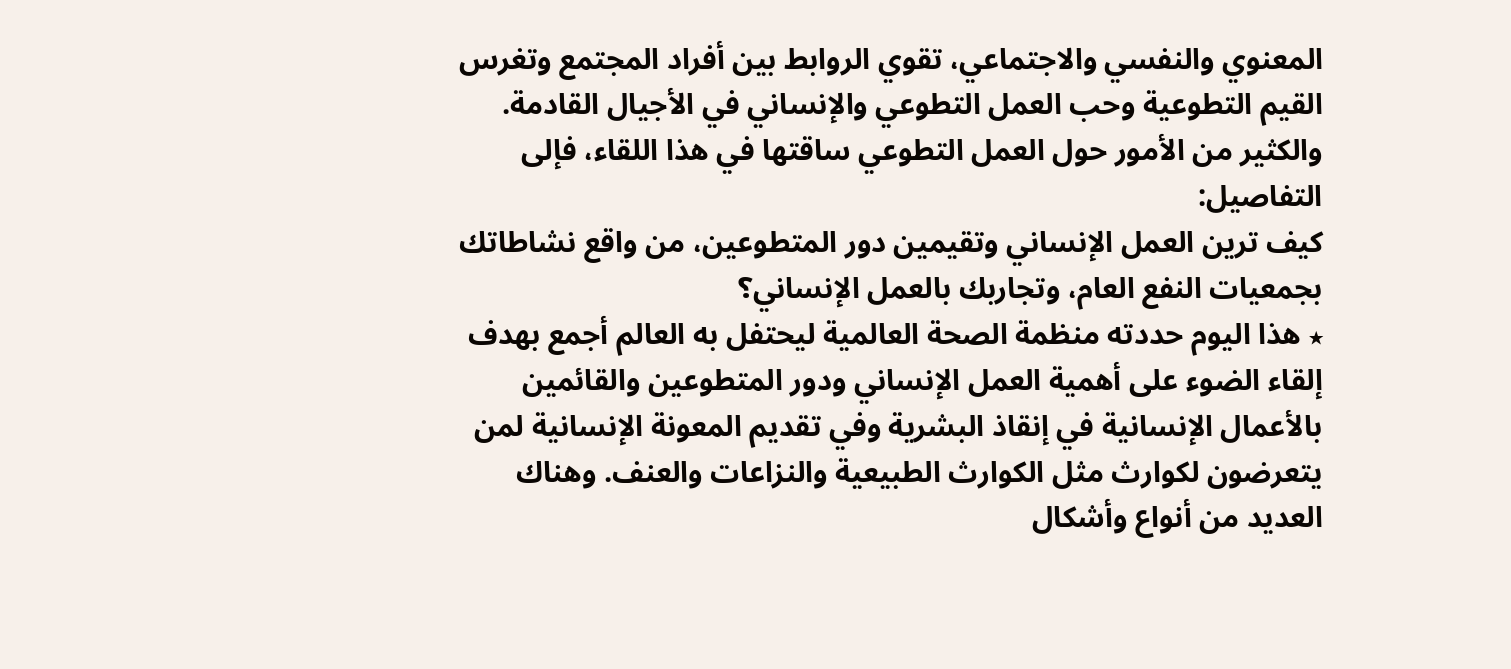المعنوي والنفسي والاجتماعي، تقوي الروابط بين أفراد المجتمع وتغرس القيم التطوعية وحب العمل التطوعي والإنساني في الأجيال القادمة. والكثير من الأمور حول العمل التطوعي ساقتها في هذا اللقاء، فإلى التفاصيل:
كيف ترين العمل الإنساني وتقيمين دور المتطوعين، من واقع نشاطاتك بجمعيات النفع العام، وتجاربك بالعمل الإنساني؟
٭ هذا اليوم حددته منظمة الصحة العالمية ليحتفل به العالم أجمع بهدف إلقاء الضوء على أهمية العمل الإنساني ودور المتطوعين والقائمين بالأعمال الإنسانية في إنقاذ البشرية وفي تقديم المعونة الإنسانية لمن يتعرضون لكوارث مثل الكوارث الطبيعية والنزاعات والعنف. وهناك العديد من أنواع وأشكال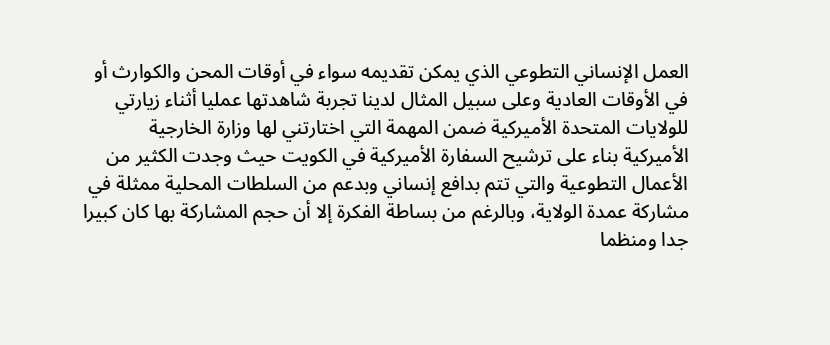العمل الإنساني التطوعي الذي يمكن تقديمه سواء في أوقات المحن والكوارث أو في الأوقات العادية وعلى سبيل المثال لدينا تجربة شاهدتها عمليا أثناء زيارتي للولايات المتحدة الأميركية ضمن المهمة التي اختارتني لها وزارة الخارجية الأميركية بناء على ترشيح السفارة الأميركية في الكويت حيث وجدت الكثير من الأعمال التطوعية والتي تتم بدافع إنساني وبدعم من السلطات المحلية ممثلة في مشاركة عمدة الولاية، وبالرغم من بساطة الفكرة إلا أن حجم المشاركة بها كان كبيرا جدا ومنظما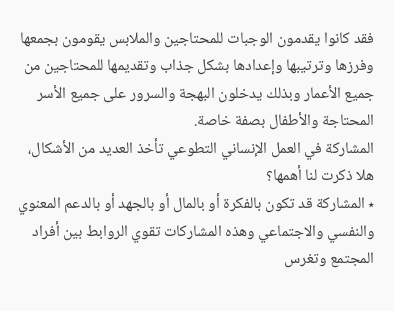فقد كانوا يقدمون الوجبات للمحتاجين والملابس يقومون بجمعها وفرزها وترتيبها وإعدادها بشكل جذاب وتقديمها للمحتاجين من جميع الأعمار وبذلك يدخلون البهجة والسرور على جميع الأسر المحتاجة والأطفال بصفة خاصة.
المشاركة في العمل الإنساني التطوعي تأخذ العديد من الأشكال، هلا ذكرت لنا أهمها؟
٭ المشاركة قد تكون بالفكرة أو بالمال أو بالجهد أو بالدعم المعنوي والنفسي والاجتماعي وهذه المشاركات تقوي الروابط بين أفراد المجتمع وتغرس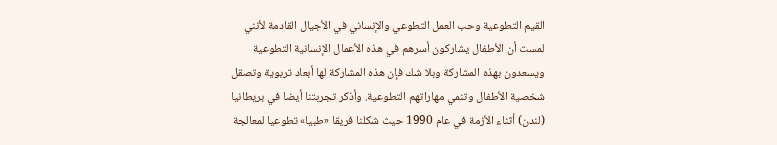القيم التطوعية وحب العمل التطوعي والإنساني في الأجيال القادمة لأنني لمست أن الأطفال يشاركون أسرهم في هذه الأعمال الإنسانية التطوعية ويسعدون بهذه المشاركة وبلا شك فإن هذه المشاركة لها أبعاد تربوية وتصقل شخصية الأطفال وتنمي مهاراتهم التطوعية. وأذكر تجربتنا أيضا في بريطانيا (لندن) أثناء الأزمة في عام 1990 حيث شكلنا فريقا «طبيا» تطوعيا لمعالجة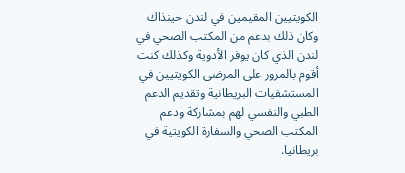الكويتيين المقيمين في لندن حينذاك وكان ذلك بدعم من المكتب الصحي في لندن الذي كان يوفر الأدوية وكذلك كنت أقوم بالمرور على المرضى الكويتيين في المستشفيات البريطانية وتقديم الدعم الطبي والنفسي لهم بمشاركة ودعم المكتب الصحي والسفارة الكويتية في بريطانيا.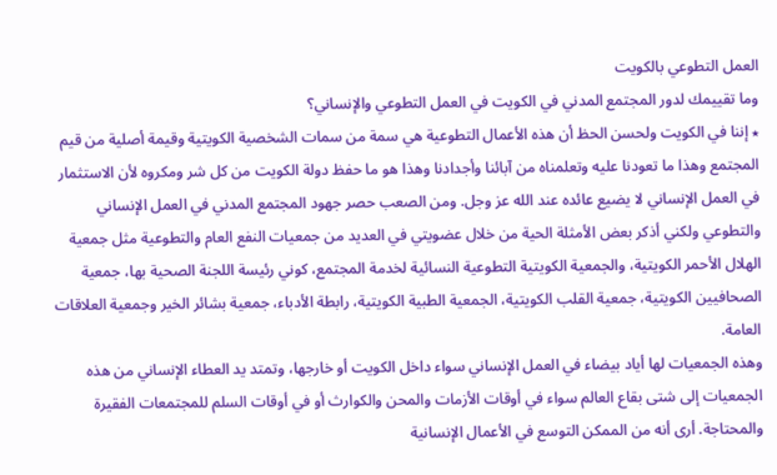العمل التطوعي بالكويت
وما تقييمك لدور المجتمع المدني في الكويت في العمل التطوعي والإنساني؟
٭ إننا في الكويت ولحسن الحظ أن هذه الأعمال التطوعية هي سمة من سمات الشخصية الكويتية وقيمة أصلية من قيم المجتمع وهذا ما تعودنا عليه وتعلمناه من آبائنا وأجدادنا وهذا هو ما حفظ دولة الكويت من كل شر ومكروه لأن الاستثمار في العمل الإنساني لا يضيع عائده عند الله عز وجل. ومن الصعب حصر جهود المجتمع المدني في العمل الإنساني والتطوعي ولكني أذكر بعض الأمثلة الحية من خلال عضويتي في العديد من جمعيات النفع العام والتطوعية مثل جمعية الهلال الأحمر الكويتية، والجمعية الكويتية التطوعية النسائية لخدمة المجتمع، كوني رئيسة اللجنة الصحية بها، جمعية الصحافيين الكويتية، جمعية القلب الكويتية، الجمعية الطبية الكويتية، رابطة الأدباء، جمعية بشائر الخير وجمعية العلاقات العامة.
وهذه الجمعيات لها أياد بيضاء في العمل الإنساني سواء داخل الكويت أو خارجها، وتمتد يد العطاء الإنساني من هذه الجمعيات إلى شتى بقاع العالم سواء في أوقات الأزمات والمحن والكوارث أو في أوقات السلم للمجتمعات الفقيرة والمحتاجة. أرى أنه من الممكن التوسع في الأعمال الإنسانية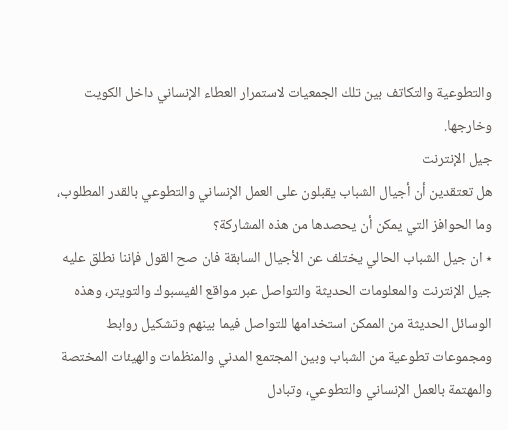والتطوعية والتكاتف بين تلك الجمعيات لاستمرار العطاء الإنساني داخل الكويت وخارجها.
جيل الإنترنت
هل تعتقدين أن أجيال الشباب يقبلون على العمل الإنساني والتطوعي بالقدر المطلوب، وما الحوافز التي يمكن أن يحصدها من هذه المشاركة؟
٭ ان جيل الشباب الحالي يختلف عن الأجيال السابقة فان صح القول فإننا نطلق عليه جيل الإنترنت والمعلومات الحديثة والتواصل عبر مواقع الفيسبوك والتويتر، وهذه الوسائل الحديثة من الممكن استخدامها للتواصل فيما بينهم وتشكيل روابط ومجموعات تطوعية من الشباب وبين المجتمع المدني والمنظمات والهيئات المختصة والمهتمة بالعمل الإنساني والتطوعي، وتبادل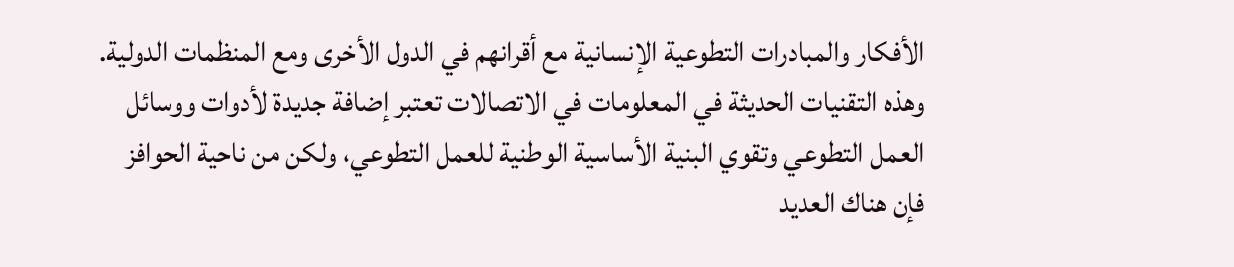الأفكار والمبادرات التطوعية الإنسانية مع أقرانهم في الدول الأخرى ومع المنظمات الدولية. وهذه التقنيات الحديثة في المعلومات في الاتصالات تعتبر إضافة جديدة لأدوات ووسائل العمل التطوعي وتقوي البنية الأساسية الوطنية للعمل التطوعي، ولكن من ناحية الحوافز فإن هناك العديد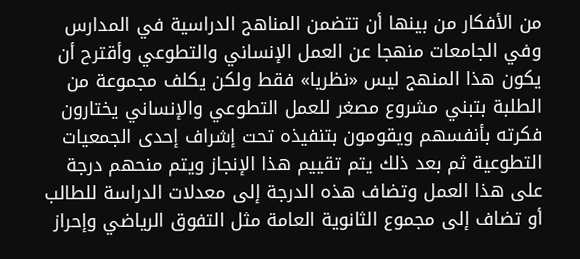من الأفكار من بينها أن تتضمن المناهج الدراسية في المدارس وفي الجامعات منهجا عن العمل الإنساني والتطوعي وأقترح أن يكون هذا المنهج ليس «نظريا» فقط ولكن يكلف مجموعة من الطلبة بتبني مشروع مصغر للعمل التطوعي والإنساني يختارون فكرته بأنفسهم ويقومون بتنفيذه تحت إشراف إحدى الجمعيات التطوعية ثم بعد ذلك يتم تقييم هذا الإنجاز ويتم منحهم درجة على هذا العمل وتضاف هذه الدرجة إلى معدلات الدراسة للطالب أو تضاف إلى مجموع الثانوية العامة مثل التفوق الرياضي وإحراز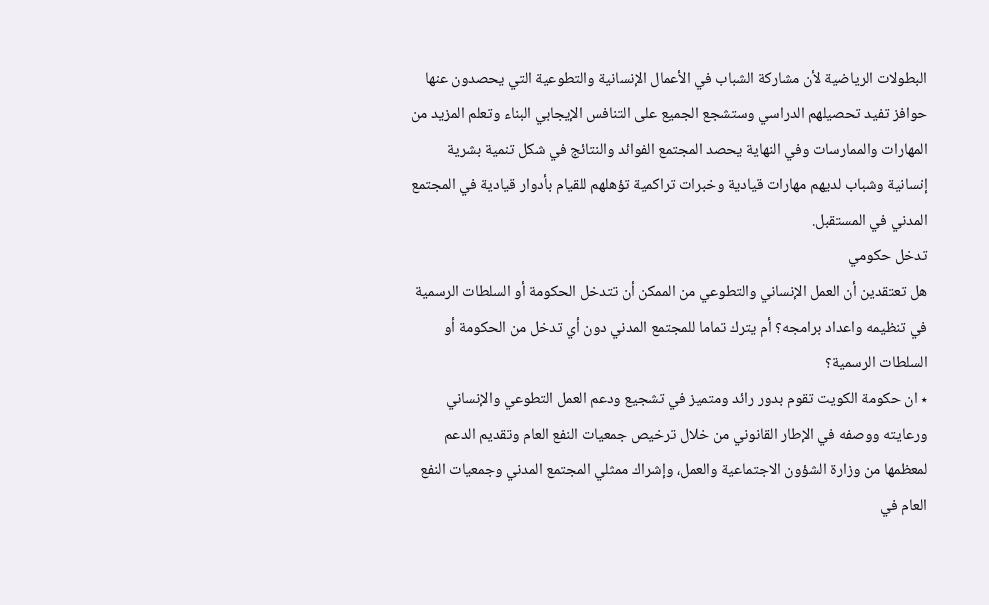البطولات الرياضية لأن مشاركة الشباب في الأعمال الإنسانية والتطوعية التي يحصدون عنها حوافز تفيد تحصيلهم الدراسي وستشجع الجميع على التنافس الإيجابي البناء وتعلم المزيد من المهارات والممارسات وفي النهاية يحصد المجتمع الفوائد والنتائج في شكل تنمية بشرية إنسانية وشباب لديهم مهارات قيادية وخبرات تراكمية تؤهلهم للقيام بأدوار قيادية في المجتمع المدني في المستقبل.
تدخل حكومي
هل تعتقدين أن العمل الإنساني والتطوعي من الممكن أن تتدخل الحكومة أو السلطات الرسمية في تنظيمه واعداد برامجه؟ أم يترك تماما للمجتمع المدني دون أي تدخل من الحكومة أو السلطات الرسمية؟
٭ ان حكومة الكويت تقوم بدور رائد ومتميز في تشجيع ودعم العمل التطوعي والإنساني ورعايته ووصفه في الإطار القانوني من خلال ترخيص جمعيات النفع العام وتقديم الدعم لمعظمها من وزارة الشؤون الاجتماعية والعمل، وإشراك ممثلي المجتمع المدني وجمعيات النفع العام في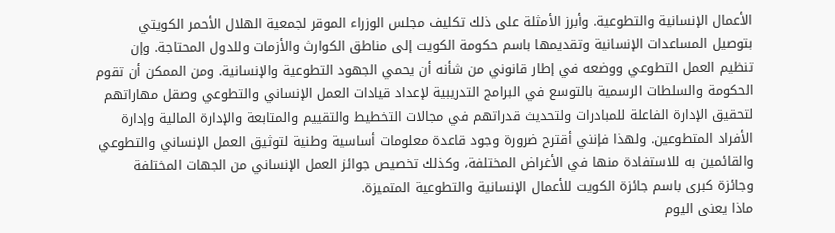الأعمال الإنسانية والتطوعية. وأبرز الأمثلة على ذلك تكليف مجلس الوزراء الموقر لجمعية الهلال الأحمر الكويتي بتوصيل المساعدات الإنسانية وتقديمها باسم حكومة الكويت إلى مناطق الكوارث والأزمات وللدول المحتاجة. وإن تنظيم العمل التطوعي ووضعه في إطار قانوني من شأنه أن يحمي الجهود التطوعية والإنسانية. ومن الممكن أن تقوم الحكومة والسلطات الرسمية بالتوسع في البرامج التدريبية لإعداد قيادات العمل الإنساني والتطوعي وصقل مهاراتهم لتحقيق الإدارة الفاعلة للمبادرات ولتحديث قدراتهم في مجالات التخطيط والتقييم والمتابعة والإدارة المالية وإدارة الأفراد المتطوعين. ولهذا فإنني أقترح ضرورة وجود قاعدة معلومات أساسية وطنية لتوثيق العمل الإنساني والتطوعي والقائمين به للاستفادة منها في الأغراض المختلفة، وكذلك تخصيص جوائز العمل الإنساني من الجهات المختلفة وجائزة كبرى باسم جائزة الكويت للأعمال الإنسانية والتطوعية المتميزة.
ماذا يعنى اليوم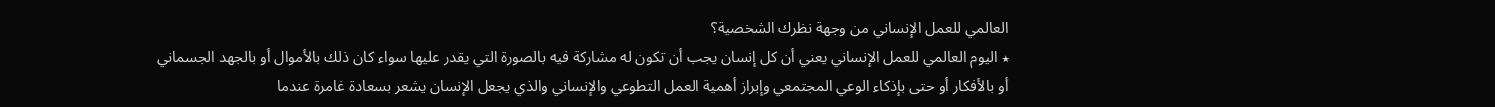العالمي للعمل الإنساني من وجهة نظرك الشخصية؟
٭ اليوم العالمي للعمل الإنساني يعني أن كل إنسان يجب أن تكون له مشاركة فيه بالصورة التي يقدر عليها سواء كان ذلك بالأموال أو بالجهد الجسماني أو بالأفكار أو حتى بإذكاء الوعي المجتمعي وإبراز أهمية العمل التطوعي والإنساني والذي يجعل الإنسان يشعر بسعادة غامرة عندما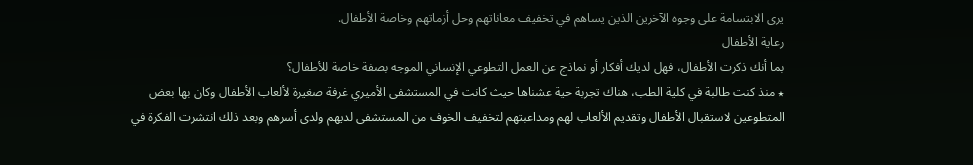يرى الابتسامة على وجوه الآخرين الذين يساهم في تخفيف معاناتهم وحل أزماتهم وخاصة الأطفال.
رعاية الأطفال
بما أنك ذكرت الأطفال، فهل لديك أفكار أو نماذج عن العمل التطوعي الإنساني الموجه بصفة خاصة للأطفال؟
٭ منذ كنت طالبة في كلية الطب، هناك تجربة حية عشناها حيث كانت في المستشفى الأميري غرفة صغيرة لألعاب الأطفال وكان بها بعض المتطوعين لاستقبال الأطفال وتقديم الألعاب لهم ومداعبتهم لتخفيف الخوف من المستشفى لديهم ولدى أسرهم وبعد ذلك انتشرت الفكرة في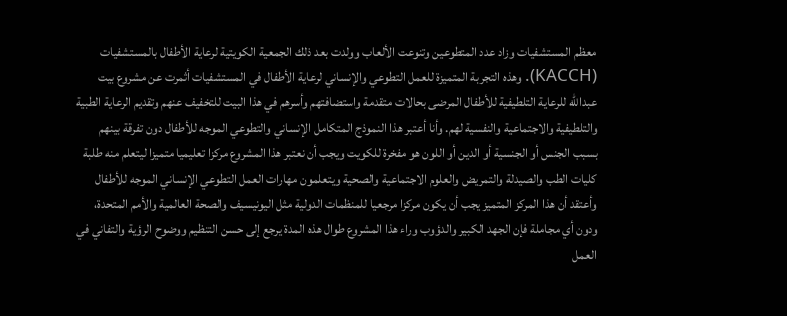معظم المستشفيات وزاد عدد المتطوعين وتنوعت الألعاب وولدت بعد ذلك الجمعية الكويتية لرعاية الأطفال بالمستشفيات (KACCH). وهذه التجربة المتميزة للعمل التطوعي والإنساني لرعاية الأطفال في المستشفيات أثمرت عن مشروع بيت عبدالله للرعاية التلطيفية للأطفال المرضى بحالات متقدمة واستضافتهم وأسرهم في هذا البيت للتخفيف عنهم وتقديم الرعاية الطبية والتلطيفية والاجتماعية والنفسية لهم. وأنا أعتبر هذا النموذج المتكامل الإنساني والتطوعي الموجه للأطفال دون تفرقة بينهم بسبب الجنس أو الجنسية أو الدين أو اللون هو مفخرة للكويت ويجب أن نعتبر هذا المشروع مركزا تعليميا متميزا ليتعلم منه طلبة كليات الطب والصيدلة والتمريض والعلوم الاجتماعية والصحية ويتعلمون مهارات العمل التطوعي الإنساني الموجه للأطفال وأعتقد أن هذا المركز المتميز يجب أن يكون مركزا مرجعيا للمنظمات الدولية مثل اليونيسيف والصحة العالمية والأمم المتحدة، ودون أي مجاملة فإن الجهد الكبير والدؤوب وراء هذا المشروع طوال هذه المدة يرجع إلى حسن التنظيم ووضوح الرؤية والتفاني في العمل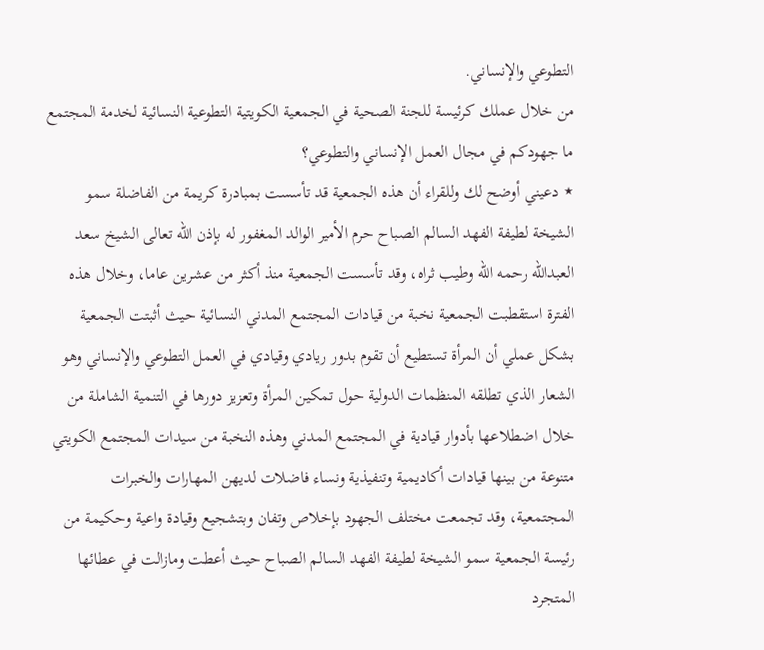التطوعي والإنساني.
من خلال عملك كرئيسة للجنة الصحية في الجمعية الكويتية التطوعية النسائية لخدمة المجتمع ما جهودكم في مجال العمل الإنساني والتطوعي؟
٭ دعيني أوضح لك وللقراء أن هذه الجمعية قد تأسست بمبادرة كريمة من الفاضلة سمو الشيخة لطيفة الفهد السالم الصباح حرم الأمير الوالد المغفور له بإذن الله تعالى الشيخ سعد العبدالله رحمه الله وطيب ثراه، وقد تأسست الجمعية منذ أكثر من عشرين عاما، وخلال هذه الفترة استقطبت الجمعية نخبة من قيادات المجتمع المدني النسائية حيث أثبتت الجمعية بشكل عملي أن المرأة تستطيع أن تقوم بدور ريادي وقيادي في العمل التطوعي والإنساني وهو الشعار الذي تطلقه المنظمات الدولية حول تمكين المرأة وتعزيز دورها في التنمية الشاملة من خلال اضطلاعها بأدوار قيادية في المجتمع المدني وهذه النخبة من سيدات المجتمع الكويتي متنوعة من بينها قيادات أكاديمية وتنفيذية ونساء فاضلات لديهن المهارات والخبرات المجتمعية، وقد تجمعت مختلف الجهود بإخلاص وتفان وبتشجيع وقيادة واعية وحكيمة من رئيسة الجمعية سمو الشيخة لطيفة الفهد السالم الصباح حيث أعطت ومازالت في عطائها المتجرد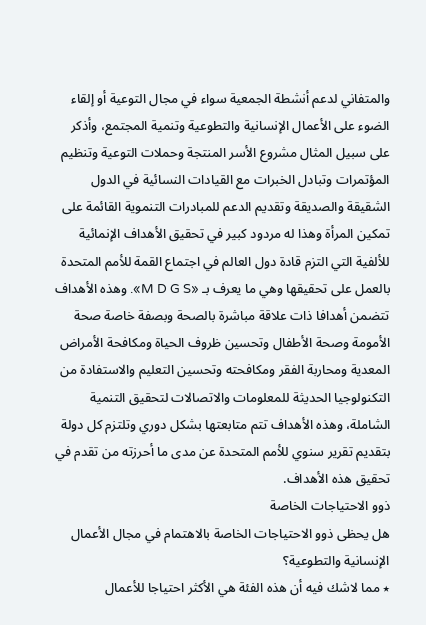والمتفاني لدعم أنشطة الجمعية سواء في مجال التوعية أو إلقاء الضوء على الأعمال الإنسانية والتطوعية وتنمية المجتمع، وأذكر على سبيل المثال مشروع الأسر المنتجة وحملات التوعية وتنظيم المؤتمرات وتبادل الخبرات مع القيادات النسائية في الدول الشقيقة والصديقة وتقديم الدعم للمبادرات التنموية القائمة على تمكين المرأة وهذا له مردود كبير في تحقيق الأهداف الإنمائية للألفية التي التزم قادة دول العالم في اجتماع القمة للأمم المتحدة بالعمل على تحقيقها وهي ما يعرف بـ «M D G S». وهذه الأهداف تتضمن أهدافا ذات علاقة مباشرة بالصحة وبصفة خاصة صحة الأمومة وصحة الأطفال وتحسين ظروف الحياة ومكافحة الأمراض المعدية ومحاربة الفقر ومكافحته وتحسين التعليم والاستفادة من التكنولوجيا الحديثة للمعلومات والاتصالات لتحقيق التنمية الشاملة، وهذه الأهداف تتم متابعتها بشكل دوري وتلتزم كل دولة بتقديم تقرير سنوي للأمم المتحدة عن مدى ما أحرزته من تقدم في تحقيق هذه الأهداف.
ذوو الاحتياجات الخاصة
هل يحظى ذوو الاحتياجات الخاصة بالاهتمام في مجال الأعمال الإنسانية والتطوعية؟
٭ مما لاشك فيه أن هذه الفئة هي الأكثر احتياجا للأعمال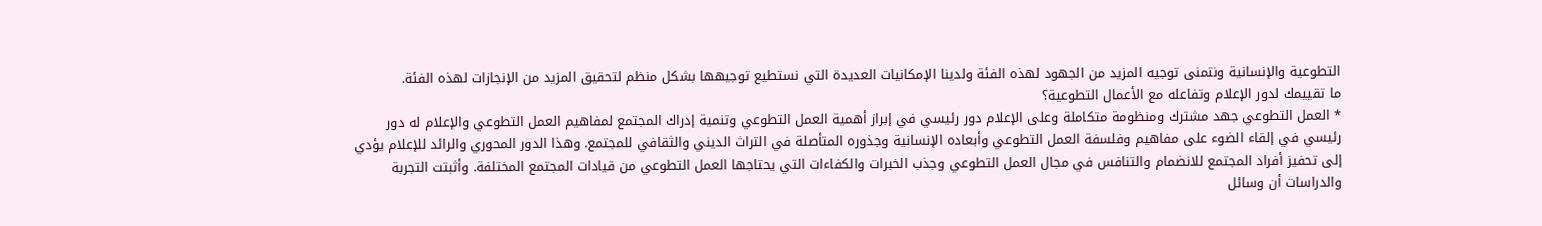التطوعية والإنسانية ونتمنى توجيه المزيد من الجهود لهذه الفئة ولدينا الإمكانيات العديدة التي نستطيع توجيهها بشكل منظم لتحقيق المزيد من الإنجازات لهذه الفئة.
ما تقييمك لدور الإعلام وتفاعله مع الأعمال التطوعية؟
٭ العمل التطوعي جهد مشترك ومنظومة متكاملة وعلى الإعلام دور رئيسي في إبراز أهمية العمل التطوعي وتنمية إدراك المجتمع لمفاهيم العمل التطوعي والإعلام له دور رئيسي في إلقاء الضوء على مفاهيم وفلسفة العمل التطوعي وأبعاده الإنسانية وجذوره المتأصلة في التراث الديني والثقافي للمجتمع. وهذا الدور المحوري والرائد للإعلام يؤدي إلى تحفيز أفراد المجتمع للانضمام والتنافس في مجال العمل التطوعي وجذب الخبرات والكفاءات التي يحتاجها العمل التطوعي من قيادات المجتمع المختلفة. وأثبتت التجربة والدراسات أن وسائل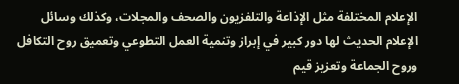الإعلام المختلفة مثل الإذاعة والتلفزيون والصحف والمجلات، وكذلك وسائل الإعلام الحديث لها دور كبير في إبراز وتنمية العمل التطوعي وتعميق روح التكافل وروح الجماعة وتعزيز قيم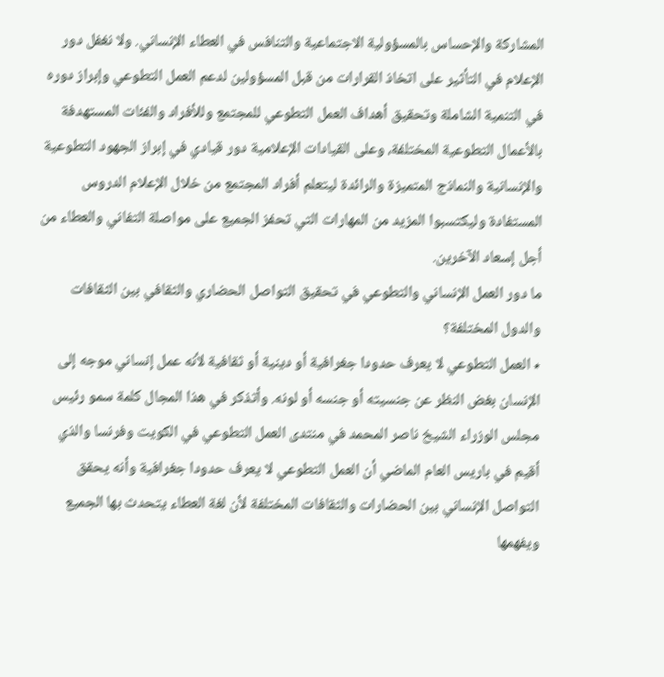المشاركة والإحساس بالمسؤولية الاجتماعية والتنافس في العطاء الإنساني. ولا نغفل دور الإعلام في التأثير على اتخاذ القرارات من قبل المسؤولين لدعم العمل التطوعي وإبراز دوره في التنمية الشاملة وتحقيق أهداف العمل التطوعي للمجتمع وللأفراد والفئات المستهدفة بالأعمال التطوعية المختلفة، وعلى القيادات الإعلامية دور قيادي في إبراز الجهود التطوعية والإنسانية والنماذج المتميزة والرائدة ليتعلم أفراد المجتمع من خلال الإعلام الدروس المستفادة وليكتسبوا المزيد من المهارات التي تحفز الجميع على مواصلة التفاني والعطاء من أجل إسعاد الآخرين.
ما دور العمل الإنساني والتطوعي في تحقيق التواصل الحضاري والثقافي بين الثقافات والدول المختلفة؟
٭ العمل التطوعي لا يعرف حدودا جغرافية أو دينية أو ثقافية لأنه عمل إنساني موجه إلى الإنسان بغض النظر عن جنسيته أو جنسه أو لونه. وأتذكر في هذا المجال كلمة سمو رئيس مجلس الوزراء الشيخ ناصر المحمد في منتدى العمل التطوعي في الكويت وفرنسا والذي أقيم في باريس العام الماضي أن العمل التطوعي لا يعرف حدودا جغرافية وأنه يحقق التواصل الإنساني بين الحضارات والثقافات المختلفة لأن لغة العطاء يتحدث بها الجميع ويفهمها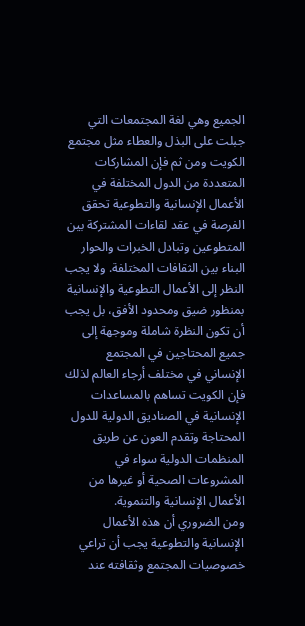الجميع وهي لغة المجتمعات التي جبلت على البذل والعطاء مثل مجتمع الكويت ومن ثم فإن المشاركات المتعددة من الدول المختلفة في الأعمال الإنسانية والتطوعية تحقق الفرصة في عقد لقاءات المشتركة بين المتطوعين وتبادل الخبرات والحوار البناء بين الثقافات المختلفة. ولا يجب النظر إلى الأعمال التطوعية والإنسانية بمنظور ضيق ومحدود الأفق، بل يجب أن تكون النظرة شاملة وموجهة إلى جميع المحتاجين في المجتمع الإنساني في مختلف أرجاء العالم لذلك فإن الكويت تساهم بالمساعدات الإنسانية في الصناديق الدولية للدول المحتاجة وتقدم العون عن طريق المنظمات الدولية سواء في المشروعات الصحية أو غيرها من الأعمال الإنسانية والتنموية.
ومن الضروري أن هذه الأعمال الإنسانية والتطوعية يجب أن تراعي خصوصيات المجتمع وثقافته عند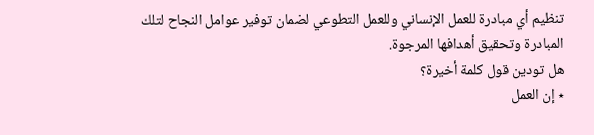تنظيم أي مبادرة للعمل الإنساني وللعمل التطوعي لضمان توفير عوامل النجاح لتلك المبادرة وتحقيق أهدافها المرجوة.
هل تودين قول كلمة أخيرة؟
٭ إن العمل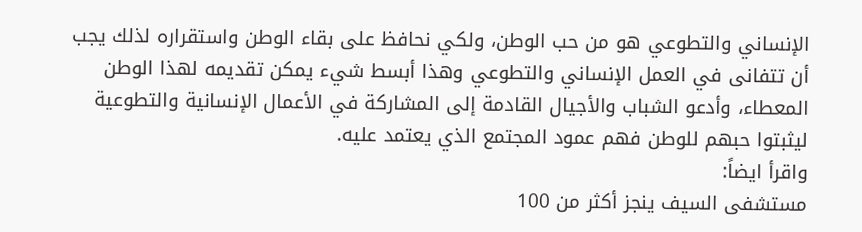الإنساني والتطوعي هو من حب الوطن، ولكي نحافظ على بقاء الوطن واستقراره لذلك يجب أن تتفانى في العمل الإنساني والتطوعي وهذا أبسط شيء يمكن تقديمه لهذا الوطن المعطاء، وأدعو الشباب والأجيال القادمة إلى المشاركة في الأعمال الإنسانية والتطوعية ليثبتوا حبهم للوطن فهم عمود المجتمع الذي يعتمد عليه.
واقرأ ايضاً:
مستشفى السيف ينجز أكثر من 100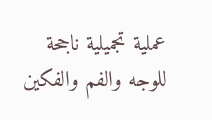عملية تجميلية ناجحة للوجه والفم والفكين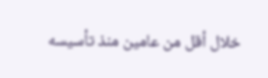خلال أقل من عامين منذ تأسيسه